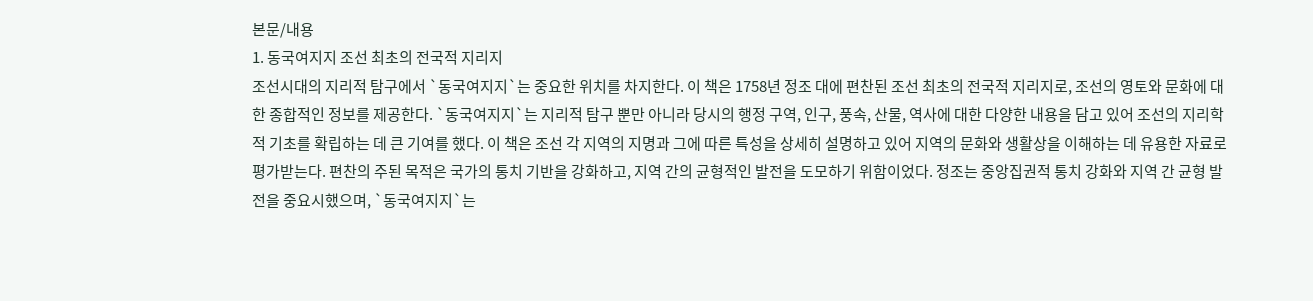본문/내용
1. 동국여지지 조선 최초의 전국적 지리지
조선시대의 지리적 탐구에서 `동국여지지`는 중요한 위치를 차지한다. 이 책은 1758년 정조 대에 편찬된 조선 최초의 전국적 지리지로, 조선의 영토와 문화에 대한 종합적인 정보를 제공한다. `동국여지지`는 지리적 탐구 뿐만 아니라 당시의 행정 구역, 인구, 풍속, 산물, 역사에 대한 다양한 내용을 담고 있어 조선의 지리학적 기초를 확립하는 데 큰 기여를 했다. 이 책은 조선 각 지역의 지명과 그에 따른 특성을 상세히 설명하고 있어 지역의 문화와 생활상을 이해하는 데 유용한 자료로 평가받는다. 편찬의 주된 목적은 국가의 통치 기반을 강화하고, 지역 간의 균형적인 발전을 도모하기 위함이었다. 정조는 중앙집권적 통치 강화와 지역 간 균형 발전을 중요시했으며, `동국여지지`는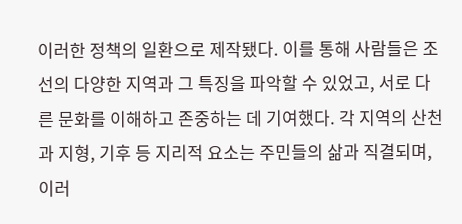이러한 정책의 일환으로 제작됐다. 이를 통해 사람들은 조선의 다양한 지역과 그 특징을 파악할 수 있었고, 서로 다른 문화를 이해하고 존중하는 데 기여했다. 각 지역의 산천과 지형, 기후 등 지리적 요소는 주민들의 삶과 직결되며, 이러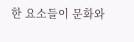한 요소들이 문화와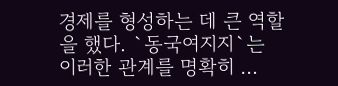경제를 형성하는 데 큰 역할을 했다. `동국여지지`는 이러한 관계를 명확히 …